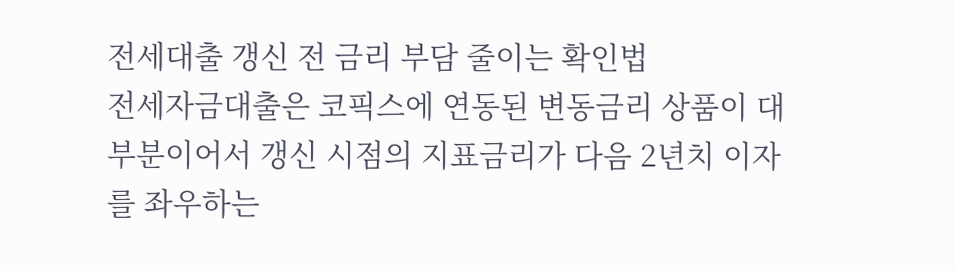전세대출 갱신 전 금리 부담 줄이는 확인법
전세자금대출은 코픽스에 연동된 변동금리 상품이 대부분이어서 갱신 시점의 지표금리가 다음 2년치 이자를 좌우하는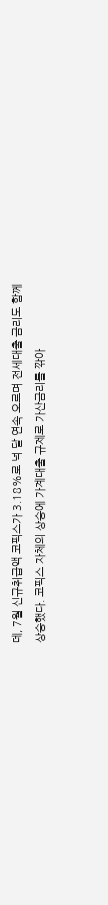데, 7월 신규취급액 코픽스가 3.18%로 넉 달 연속 오르며 전세대출 금리도 함께 상승했다. 코픽스 자체의 상승에 가계대출 규제로 가산금리를 깎아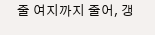줄 여지까지 줄어, 갱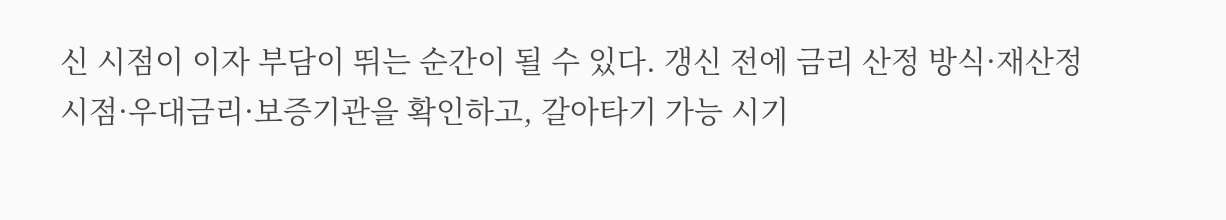신 시점이 이자 부담이 뛰는 순간이 될 수 있다. 갱신 전에 금리 산정 방식·재산정 시점·우대금리·보증기관을 확인하고, 갈아타기 가능 시기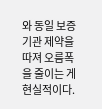와 동일 보증기관 제약을 따져 오름폭을 줄이는 게 현실적이다.